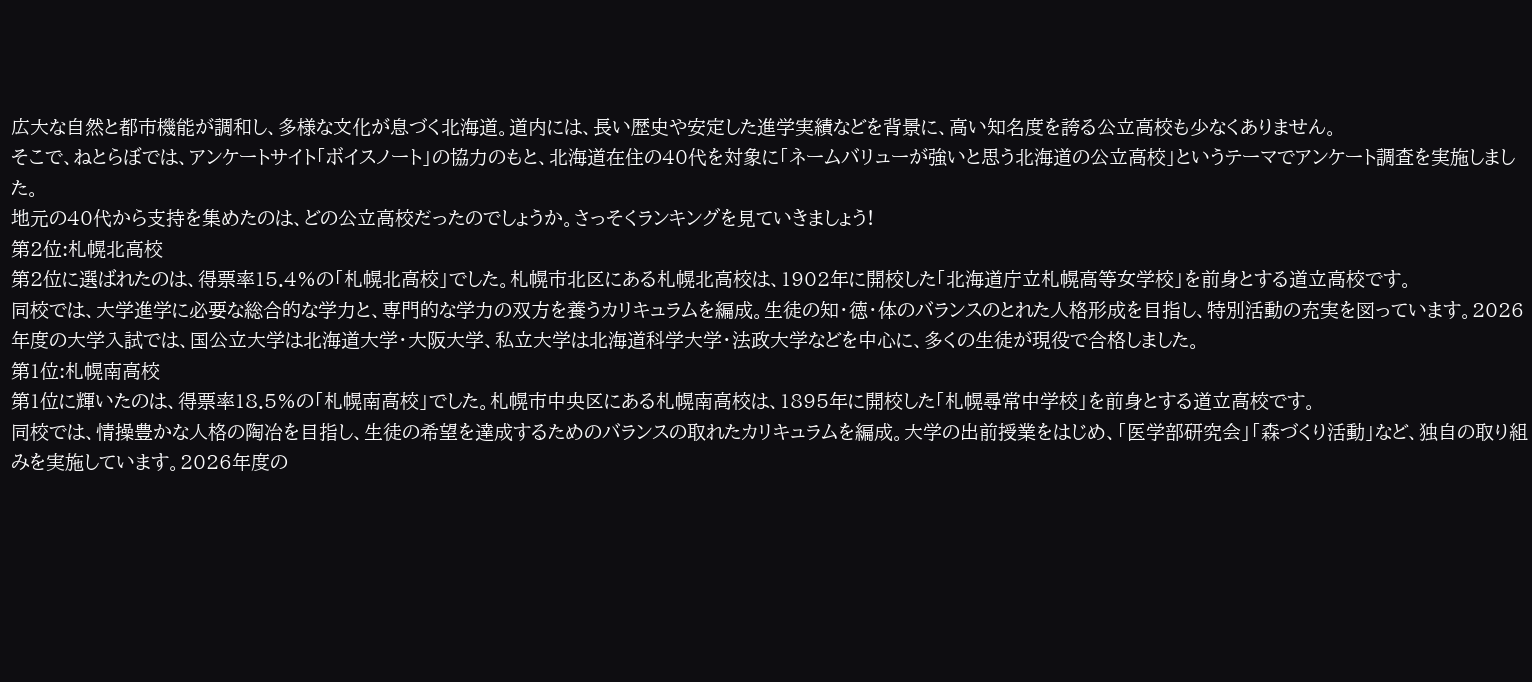広大な自然と都市機能が調和し、多様な文化が息づく北海道。道内には、長い歴史や安定した進学実績などを背景に、高い知名度を誇る公立高校も少なくありません。
そこで、ねとらぼでは、アンケートサイト「ボイスノート」の協力のもと、北海道在住の40代を対象に「ネームバリューが強いと思う北海道の公立高校」というテーマでアンケート調査を実施しました。
地元の40代から支持を集めたのは、どの公立高校だったのでしょうか。さっそくランキングを見ていきましょう!
第2位:札幌北高校
第2位に選ばれたのは、得票率15.4%の「札幌北高校」でした。札幌市北区にある札幌北高校は、1902年に開校した「北海道庁立札幌高等女学校」を前身とする道立高校です。
同校では、大学進学に必要な総合的な学力と、専門的な学力の双方を養うカリキュラムを編成。生徒の知・徳・体のバランスのとれた人格形成を目指し、特別活動の充実を図っています。2026年度の大学入試では、国公立大学は北海道大学・大阪大学、私立大学は北海道科学大学・法政大学などを中心に、多くの生徒が現役で合格しました。
第1位:札幌南高校
第1位に輝いたのは、得票率18.5%の「札幌南高校」でした。札幌市中央区にある札幌南高校は、1895年に開校した「札幌尋常中学校」を前身とする道立高校です。
同校では、情操豊かな人格の陶冶を目指し、生徒の希望を達成するためのバランスの取れたカリキュラムを編成。大学の出前授業をはじめ、「医学部研究会」「森づくり活動」など、独自の取り組みを実施しています。2026年度の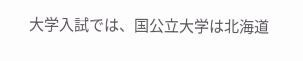大学入試では、国公立大学は北海道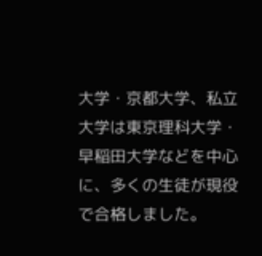大学・京都大学、私立大学は東京理科大学・早稲田大学などを中心に、多くの生徒が現役で合格しました。